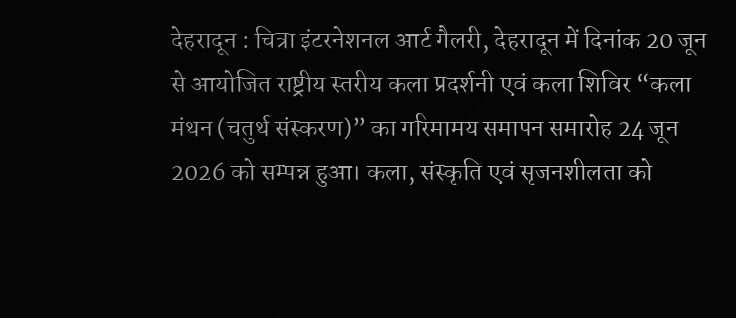देहरादून : चित्रा इंटरनेशनल आर्ट गैलरी, देहरादून में दिनांक 20 जून से आयोजित राष्ट्रीय स्तरीय कला प्रदर्शनी एवं कला शिविर “कला मंथन (चतुर्थ संस्करण)” का गरिमामय समापन समारोह 24 जून 2026 को सम्पन्न हुआ। कला, संस्कृति एवं सृजनशीलता को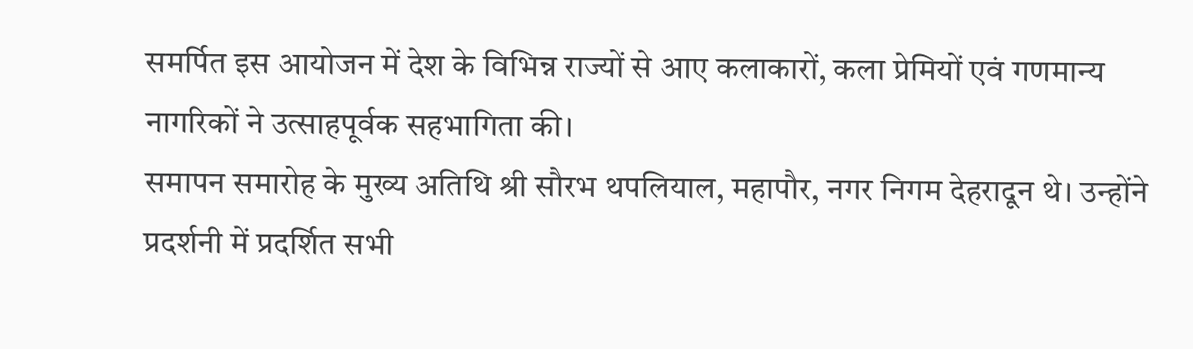समर्पित इस आयोजन में देश के विभिन्न राज्यों से आए कलाकारों, कला प्रेमियों एवं गणमान्य नागरिकों ने उत्साहपूर्वक सहभागिता की।
समापन समारोह के मुख्य अतिथि श्री सौरभ थपलियाल, महापौर, नगर निगम देहरादून थे। उन्होंने प्रदर्शनी में प्रदर्शित सभी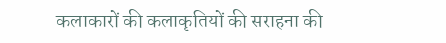कलाकारों की कलाकृतियों की सराहना की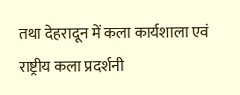तथा देहरादून में कला कार्यशाला एवं राष्ट्रीय कला प्रदर्शनी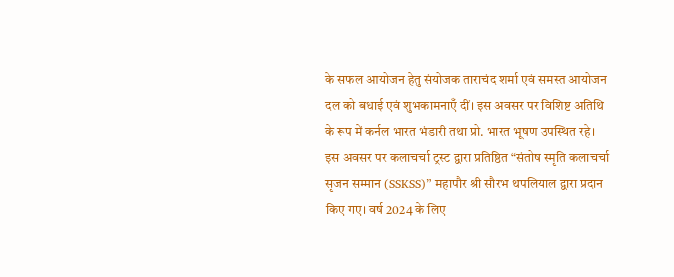के सफल आयोजन हेतु संयोजक ताराचंद शर्मा एवं समस्त आयोजन दल को बधाई एवं शुभकामनाएँ दीं। इस अवसर पर विशिष्ट अतिथि के रूप में कर्नल भारत भंडारी तथा प्रो. भारत भूषण उपस्थित रहे।
इस अवसर पर कलाचर्चा ट्रस्ट द्वारा प्रतिष्ठित “संतोष स्मृति कलाचर्चा सृजन सम्मान (SSKSS)” महापौर श्री सौरभ थपलियाल द्वारा प्रदान किए गए। वर्ष 2024 के लिए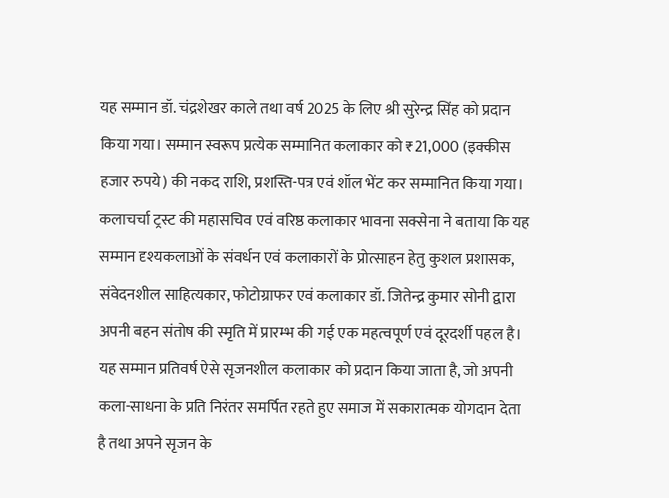यह सम्मान डॉ. चंद्रशेखर काले तथा वर्ष 2025 के लिए श्री सुरेन्द्र सिंह को प्रदान किया गया। सम्मान स्वरूप प्रत्येक सम्मानित कलाकार को ₹21,000 (इक्कीस हजार रुपये) की नकद राशि, प्रशस्ति-पत्र एवं शॉल भेंट कर सम्मानित किया गया।
कलाचर्चा ट्रस्ट की महासचिव एवं वरिष्ठ कलाकार भावना सक्सेना ने बताया कि यह सम्मान दृश्यकलाओं के संवर्धन एवं कलाकारों के प्रोत्साहन हेतु कुशल प्रशासक, संवेदनशील साहित्यकार, फोटोग्राफर एवं कलाकार डॉ. जितेन्द्र कुमार सोनी द्वारा अपनी बहन संतोष की स्मृति में प्रारम्भ की गई एक महत्वपूर्ण एवं दूरदर्शी पहल है। यह सम्मान प्रतिवर्ष ऐसे सृजनशील कलाकार को प्रदान किया जाता है, जो अपनी कला-साधना के प्रति निरंतर समर्पित रहते हुए समाज में सकारात्मक योगदान देता है तथा अपने सृजन के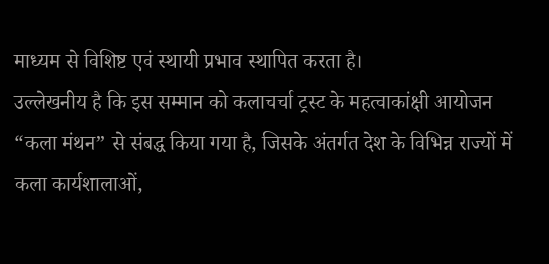माध्यम से विशिष्ट एवं स्थायी प्रभाव स्थापित करता है।
उल्लेखनीय है कि इस सम्मान को कलाचर्चा ट्रस्ट के महत्वाकांक्षी आयोजन “कला मंथन” से संबद्ध किया गया है, जिसके अंतर्गत देश के विभिन्न राज्यों में कला कार्यशालाओं,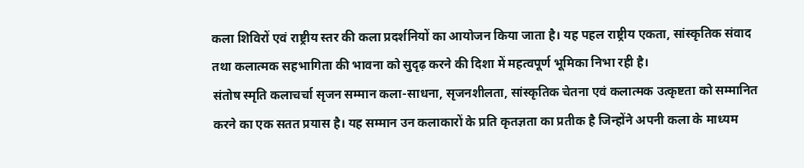कला शिविरों एवं राष्ट्रीय स्तर की कला प्रदर्शनियों का आयोजन किया जाता है। यह पहल राष्ट्रीय एकता, सांस्कृतिक संवाद तथा कलात्मक सहभागिता की भावना को सुदृढ़ करने की दिशा में महत्वपूर्ण भूमिका निभा रही है।
संतोष स्मृति कलाचर्चा सृजन सम्मान कला-साधना, सृजनशीलता, सांस्कृतिक चेतना एवं कलात्मक उत्कृष्टता को सम्मानित करने का एक सतत प्रयास है। यह सम्मान उन कलाकारों के प्रति कृतज्ञता का प्रतीक है जिन्होंने अपनी कला के माध्यम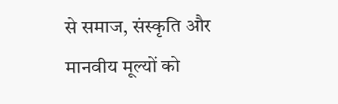से समाज, संस्कृति और मानवीय मूल्यों को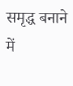समृद्ध बनाने में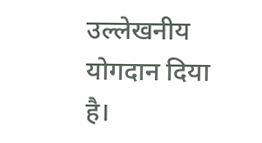उल्लेखनीय योगदान दिया है।